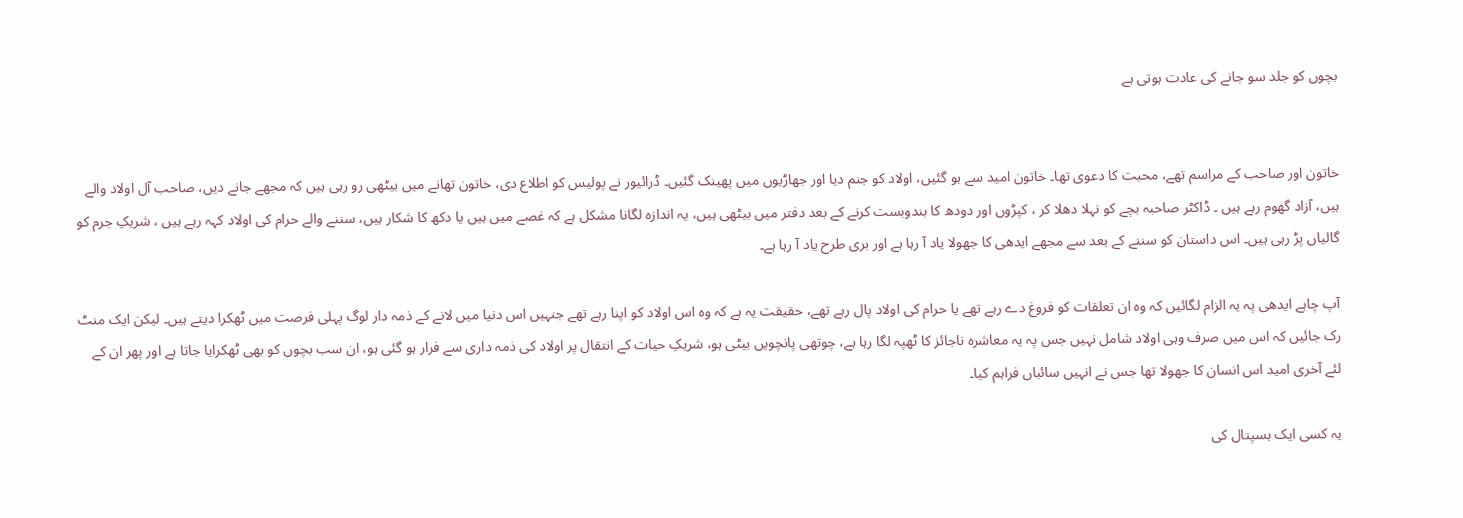بچوں کو جلد سو جانے کی عادت ہوتی ہے


خاتون اور صاحب کے مراسم تھے، محبت کا دعوی تھا۔ خاتون امید سے ہو گئیں، اولاد کو جنم دیا اور جھاڑیوں میں پھینک گئیں۔ ڈرائیور نے پولیس کو اطلاع دی، خاتون تھانے میں بیٹھی رو رہی ہیں کہ مجھے جانے دیں، صاحب آل اولاد والے ہیں، آزاد گھوم رہے ہیں ۔ ڈاکٹر صاحبہ بچے کو نہلا دھلا کر ، کپڑوں اور دودھ کا بندوبست کرنے کے بعد دفتر میں بیٹھی ہیں، یہ اندازہ لگانا مشکل ہے کہ غصے میں ہیں یا دکھ کا شکار ہیں، سننے والے حرام کی اولاد کہہ رہے ہیں ، شریکِ جرم کو گالیاں پڑ رہی ہیں۔ اس داستان کو سننے کے بعد سے مجھے ایدھی کا جھولا یاد آ رہا ہے اور بری طرح یاد آ رہا ہے۔

آپ چاہے ایدھی پہ یہ الزام لگائیں کہ وہ ان تعلقات کو فروغ دے رہے تھے یا حرام کی اولاد پال رہے تھے، حقیقت یہ ہے کہ وہ اس اولاد کو اپنا رہے تھے جنہیں اس دنیا میں لانے کے ذمہ دار لوگ پہلی فرصت میں ٹھکرا دیتے ہیں۔ لیکن ایک منٹ رک جائیں کہ اس میں صرف وہی اولاد شامل نہیں جس پہ یہ معاشرہ ناجائز کا ٹھپہ لگا رہا ہے، چوتھی پانچویں بیٹی ہو، شریکِ حیات کے انتقال پر اولاد کی ذمہ داری سے فرار ہو گئی ہو، ان سب بچوں کو بھی ٹھکرایا جاتا ہے اور پھر ان کے لئے آخری امید اس انسان کا جھولا تھا جس نے انہیں سائباں فراہم کیا۔

یہ کسی ایک ہسپتال کی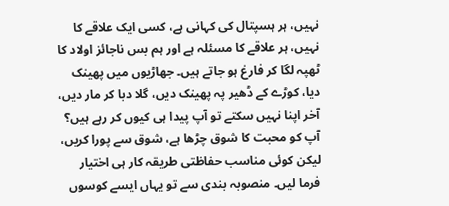نہیں، ہر ہسپتال کی کہانی ہے، کسی ایک علاقے کا نہیں، ہر علاقے کا مسئلہ ہے اور ہم بس ناجائز اولاد کا ٹھپہ لگا کر فارغ ہو جاتے ہیں۔ جھاڑیوں میں پھینک دیا، کوڑے کے ڈھیر پہ پھینک دیں، گلا دبا کر مار دیں، آخر اپنا نہیں سکتے تو آپ پیدا ہی کیوں کر رہے ہیں؟ آپ کو محبت کا شوق چڑھا ہے، شوق سے پورا کریں، لیکن کوئی مناسب حفاظتی طریقہ کار ہی اختیار فرما لیں۔ منصوبہ بندی سے تو یہاں ایسے کوسوں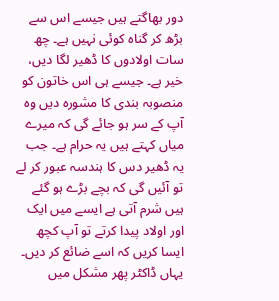دور بھاگتے ہیں جیسے اس سے بڑھ کر گناہ کوئی نہیں ہے۔ چھ سات اولادوں کا ڈھیر لگا دیں، خیر ہے۔ جیسے ہی اس خاتون کو منصوبہ بندی کا مشورہ دیں وہ آپ کے سر ہو جائے گی کہ میرے میاں کہتے ہیں یہ حرام ہے۔ جب یہ ڈھیر دس کا ہندسہ عبور کر لے تو آئیں گی کہ بچے بڑے ہو گئے ہیں شرم آتی ہے ایسے میں ایک اور اولاد پیدا کرتے تو آپ کچھ ایسا کریں کہ اسے ضائع کر دیں۔ یہاں ڈاکٹر پھر مشکل میں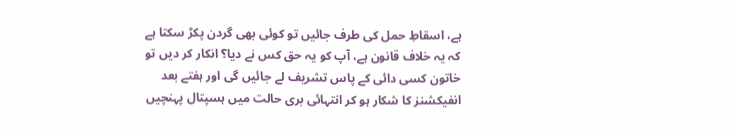ہے، اسقاطِ حمل کی طرف جائیں تو کوئی بھی گردن پکڑ سکتا ہے کہ یہ خلاف قانون ہے، آپ کو یہ حق کس نے دیا؟ انکار کر دیں تو خاتون کسی دائی کے پاس تشریف لے جائیں گی اور ہفتے بعد انفیکشنز کا شکار ہو کر انتہائی بری حالت میں ہسپتال پہنچیں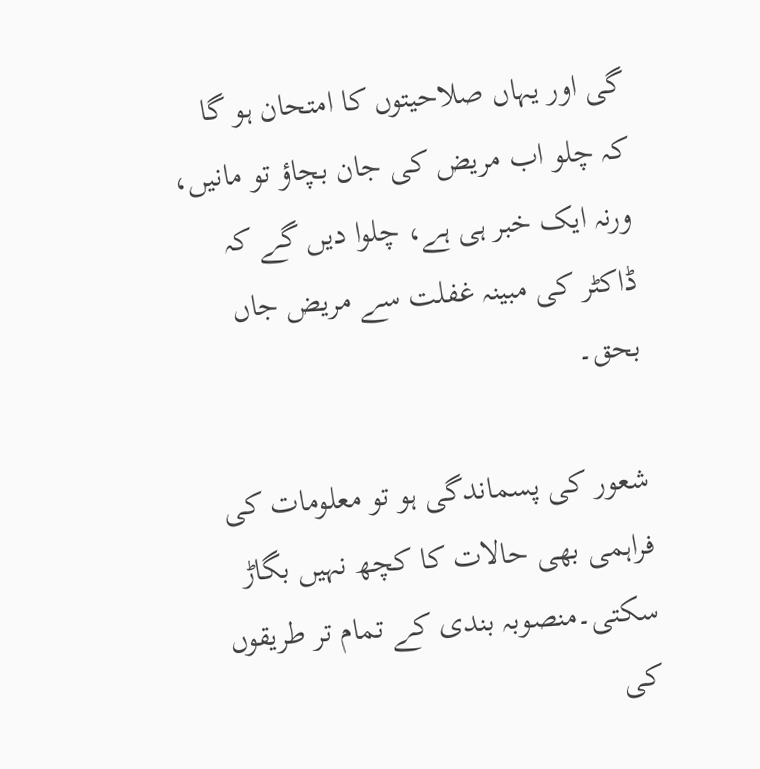گی اور یہاں صلاحیتوں کا امتحان ہو گا کہ چلو اب مریض کی جان بچاؤ تو مانیں، ورنہ ایک خبر ہی ہے، چلوا دیں گے کہ ڈاکٹر کی مبینہ غفلت سے مریض جاں بحق۔

شعور کی پسماندگی ہو تو معلومات کی فراہمی بھی حالات کا کچھ نہیں بگاڑ سکتی۔منصوبہ بندی کے تمام تر طریقوں کی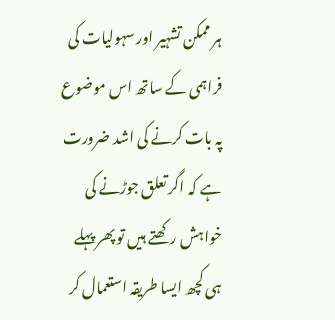ہر ممکن تشہیر اور سہولیات کی فراہمی کے ساتھ اس موضوع پہ بات کرنے کی اشد ضرورت ہے کہ اگر تعلق جوڑنے کی خواہش رکھتے ہیں تو پھر پہلے ہی کچھ ایسا طریقہ استعمال کر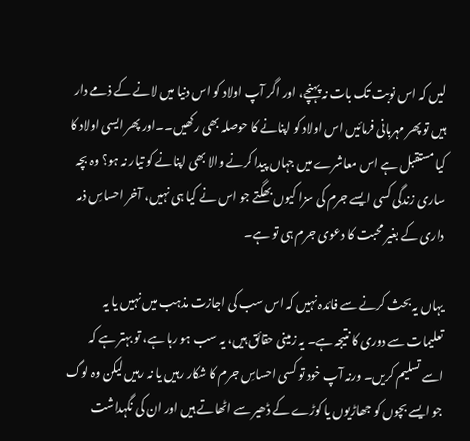لیں کہ اس نوبت تک بات نہ پہنچے، اور اگر آپ اولاد کو اس دنیا میں لانے کے ذمے دار ہیں تو پھر مہربانی فرمائیں اس اولاد کو اپنانے کا حوصلہ بھی رکھیں۔۔اور پھر ایسی اولاد کا کیا مستقبل ہے اس معاشرے میں جہاں پیدا کرنے والا بھی اپنانے کو تیار نہ ہو؟ وہ بچہ ساری زندگی کسی ایسے جرم کی سزا کیوں بھگتے جو اس نے کیا ہی نہیں، آخر احساسِ ذمہ داری کے بغیر محبت کا دعوی جرم ہی تو ہے۔

یہاں یہ بحث کرنے سے فائدہ نہیں کہ اس سب کی اجازت مذہب میں نہیں یا یہ تعلیمات سے دوری کا نتیجہ ہے۔ یہ زمینی حقائق ہیں، یہ سب ہو رہا ہے، تو بہتر ہے کہ اسے تسلیم کریں۔ ورنہ آپ خود تو کسی احساسِ جرم کا شکار رہیں یا نہ رہیں لیکن وہ لوگ جو ایسے بچوں کو جھاڑیوں یا کوڑے کے ڈھیر سے اٹھاتے ہیں اور ان کی نگہداشت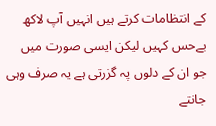کے انتظامات کرتے ہیں انہیں آپ لاکھ بےحس کہیں لیکن ایسی صورت میں جو ان کے دلوں پہ گزرتی ہے یہ صرف وہی جانتے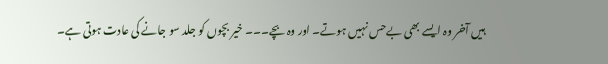ہیں آخر وہ ایسے بھی بےحس نہیں ہوتے۔ اور وہ بچے۔۔۔ خیر بچوں کو جلد سو جانے کی عادت ہوتی ہے۔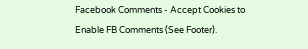Facebook Comments - Accept Cookies to Enable FB Comments (See Footer).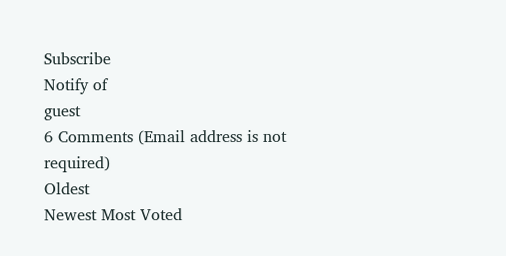Subscribe
Notify of
guest
6 Comments (Email address is not required)
Oldest
Newest Most Voted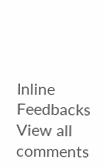Inline Feedbacks
View all comments